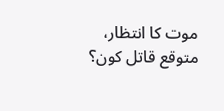موت کا انتظار، متوقع قاتل کون؟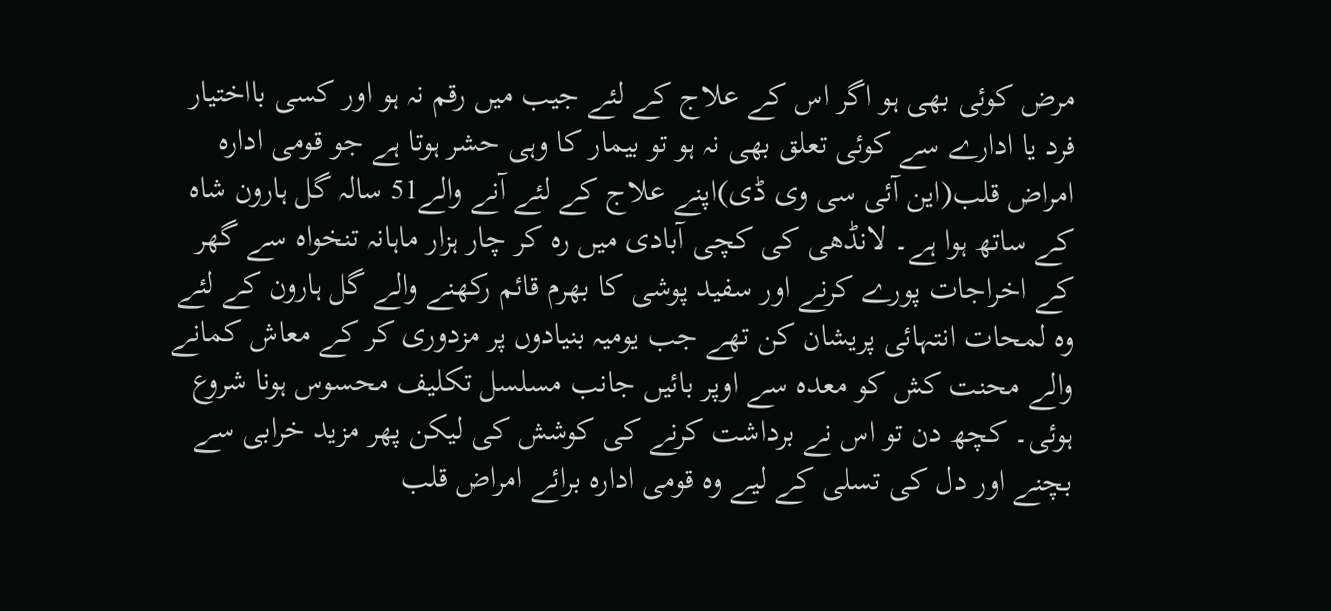مرض کوئی بھی ہو اگر اس کے علاج کے لئے جیب میں رقم نہ ہو اور کسی بااختیار فرد یا ادارے سے کوئی تعلق بھی نہ ہو تو بیمار کا وہی حشر ہوتا ہے جو قومی ادارہ امراض قلب(این آئی سی وی ڈی)اپنے علاج کے لئے آنے والے51 سالہ گل ہارون شاہ کے ساتھ ہوا ہے۔ لانڈھی کی کچی آبادی میں رہ کر چار ہزار ماہانہ تنخواہ سے گھر کے اخراجات پورے کرنے اور سفید پوشی کا بھرم قائم رکھنے والے گل ہارون کے لئے وہ لمحات انتہائی پریشان کن تھے جب یومیہ بنیادوں پر مزدوری کر کے معاش کمانے والے محنت کش کو معدہ سے اوپر بائیں جانب مسلسل تکلیف محسوس ہونا شروع ہوئی۔ کچھ دن تو اس نے برداشت کرنے کی کوشش کی لیکن پھر مزید خرابی سے بچنے اور دل کی تسلی کے لیے وہ قومی ادارہ برائے امراض قلب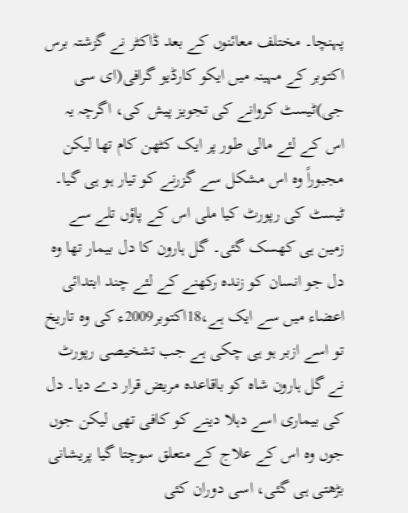پہنچا۔ مختلف معائنوں کے بعد ڈاکٹر نے گزشتہ برس اکتوبر کے مہینہ میں ایکو کارڈیو گرافی(ای سی جی)ٹیسٹ کروانے کی تجویز پیش کی، اگرچہ یہ اس کے لئے مالی طور پر ایک کٹھن کام تھا لیکن مجبوراً وہ اس مشکل سے گزرنے کو تیار ہو ہی گیا۔ ٹیسٹ کی رپورٹ کیا ملی اس کے پاؤں تلے سے زمین ہی کھسک گئی۔ گل ہارون کا دل بیمار تھا وہ دل جو انسان کو زندہ رکھنے کے لئے چند ابتدائی اعضاء میں سے ایک ہے،18اکتوبر2009ء کی وہ تاریخ تو اسے ازبر ہو ہی چکی ہے جب تشخیصی رپورٹ نے گل ہارون شاہ کو باقاعدہ مریض قرار دے دیا۔ دل کی بیماری اسے دہلا دینے کو کافی تھی لیکن جوں جوں وہ اس کے علاج کے متعلق سوچتا گیا پریشانی بڑھتی ہی گئی، اسی دوران کئی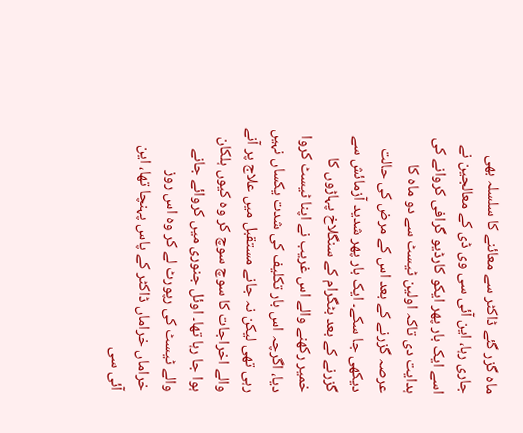ماہ گزر گئے ڈاکٹر سے معائنے کا سلسلہ بھی جاری رہا، این آئی سی وی ڈی کے معالجین نے اسے ایک بار پھر ایکو کارڈیو گرافی کروانے کی ہدایت دی تاکہ اولین ٹیسٹ سے دو ماہ کا عرصہ گزرنے کے بعد اس کے مرض کی حالت دیکھی جا سکے۔ ایک بار پھر شدید آزمائش سے گزرنے کے بعد بٹگرام کے سنگلاخ پہاڑوں کا خمیر رکھنے والے اس غریب نے اپنا ٹیسٹ کروا دیا، اگرچہ اس بار تکلیف کی شدت یکساں نہیں رہی تھی لیکن نہ جانے مستقبل میں علاج پر آنے والے اخراجات کا سوچ سوچ کر وہ کیوں ہلکان ہوا جا رہا تھا۔ اوئل جنوری میں کروائے جانے والے ٹیسٹ کی رپورٹ لے کر وہ اس روز خراماں خراماں ڈاکٹر کے پاس پہنچا تھا، این آئی سی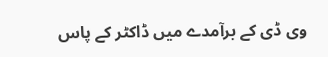وی ڈی کے برآمدے میں ڈاکٹر کے پاس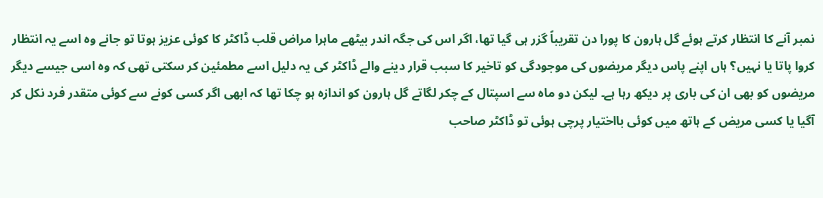نمبر آنے کا انتظار کرتے ہوئے گل ہارون کا پورا دن تقریباً گزر ہی گیا تھا، اگر اس کی جگہ اندر بیٹھے ماہرا مراض قلب ڈاکٹر کا کوئی عزیز ہوتا تو جانے وہ اسے یہ انتظار کروا پاتا یا نہیں؟ ہاں اپنے پاس دیگر مریضوں کی موجودگی کو تاخیر کا سبب قرار دینے والے ڈاکٹر کی یہ دلیل اسے مطمئین کر سکتی تھی کہ وہ اسی جیسے دیگر مریضوں کو بھی ان کی باری پر دیکھ رہا ہے۔ لیکن دو ماہ سے اسپتال کے چکر لگاتے گل ہارون کو اندازہ ہو چکا تھا کہ ابھی اگر کسی کونے سے کوئی متقدر فرد نکل کر آگیا یا کسی مریض کے ہاتھ میں کوئی بااختیار پرچی ہوئی تو ڈاکٹر صاحب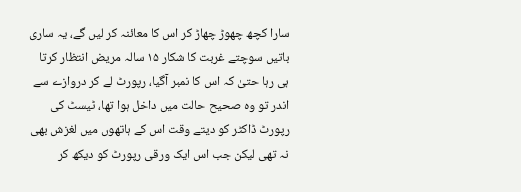سارا کچھ چھوڑ چھاڑ کر اس کا معائنہ کر لیں گے، یہ ساری باتیں سوچتے غربت کا شکار ۱۵ سالہ مریض انتظار کرتا ہی رہا حتیٰ کہ اس کا نمبر آگیا، رپورٹ لے کر دروازے سے اندر تو وہ صحیح حالت میں داخل ہوا تھا، ٹیسٹ کی رپورٹ ڈاکٹر کو دیتے وقت اس کے ہاتھوں میں لغزش بھی نہ تھی لیکن جب اس ایک ورقی رپورٹ کو دیکھ کر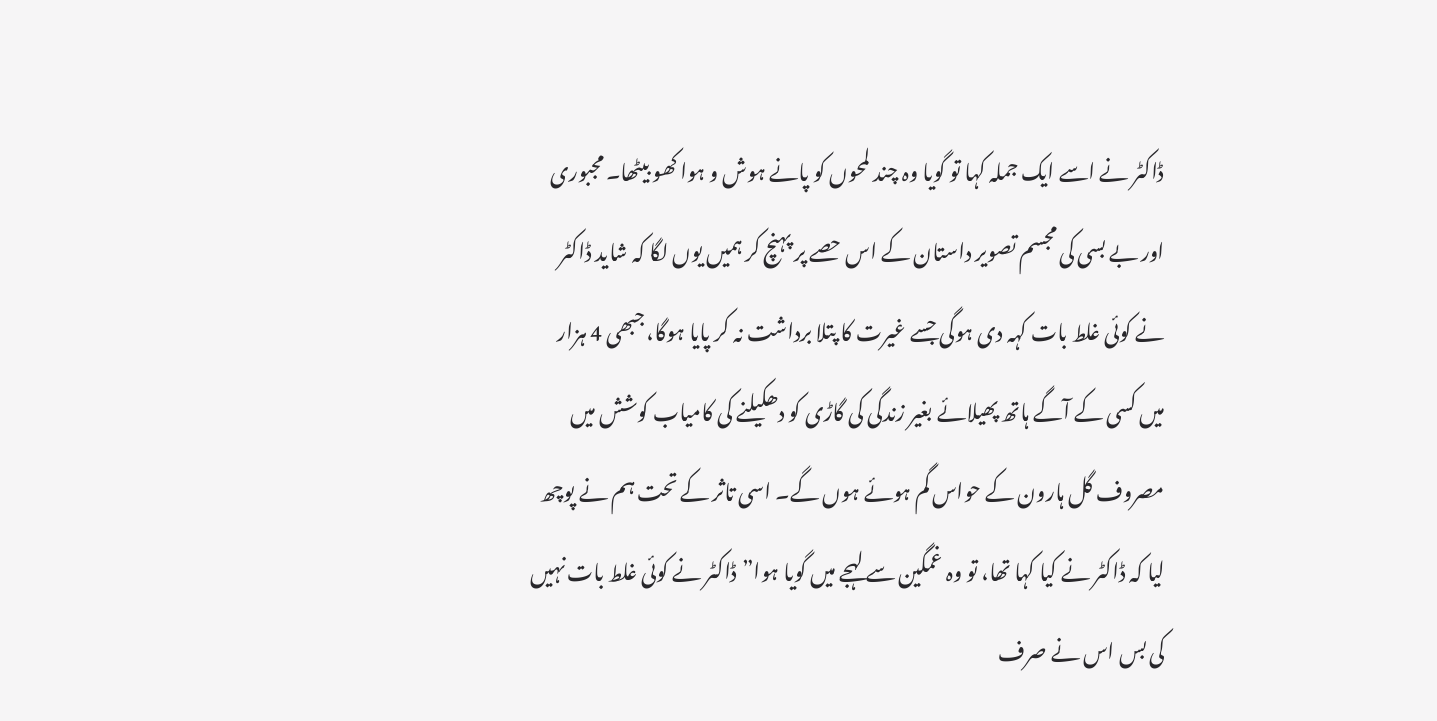ڈاکٹر نے اسے ایک جملہ کہا تو گویا وہ چند لمحوں کو پانے ہوش و ہوا کھو بیٹھا۔ مجبوری اور بے بسی کی مجسم تصویر داستان کے اس حصے پر پہنچ کر ہمیں یوں لگا کہ شاید ڈاکٹر نے کوئی غلط بات کہہ دی ہوگی جسے غیرت کا پتلا برداشت نہ کر پایا ہوگا، جبھی 4 ہزار میں کسی کے آگے ہاتھ پھیلائے بغیر زندگی کی گاڑی کو دھکیلنے کی کامیاب کوشش میں مصروف گل ہارون کے حواس گم ہوئے ہوں گے۔ اسی تاثر کے تحت ہم نے پوچھ لیا کہ ڈاکٹر نے کیا کہا تھا، تو وہ غمگین سے لہجے میں گویا ہوا”ڈاکٹر نے کوئی غلط بات نہیں کی بس اس نے صرف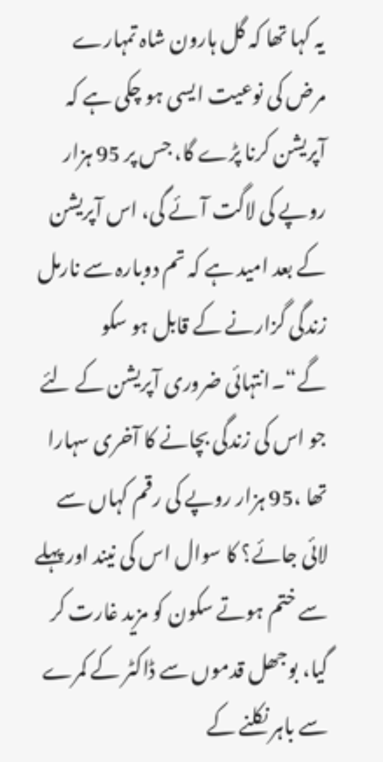یہ کہا تھا کہ گل ہارون شاہ تمہارے مرض کی نوعیت ایسی ہو چکی ہے کہ آپریشن کرنا پڑے گا، جس پر 95 ہزار روپے کی لاگت آئے گی، اس آپریشن کے بعد امید ہے کہ تم دوبارہ سے نارمل زندگی گزارنے کے قابل ہو سکو گے“۔انتہائی ضروری آپریشن کے لئے جو اس کی زندگی بچانے کا آخری سہارا تھا ،95 ہزار روپے کی رقم کہاں سے لائی جائے؟ کا سوال اس کی نیند اور پہلے سے ختم ہوتے سکون کو مزید غارت کر گیا، بوجھل قدموں سے ڈاکٹر کے کمرے سے باہر نکلنے کے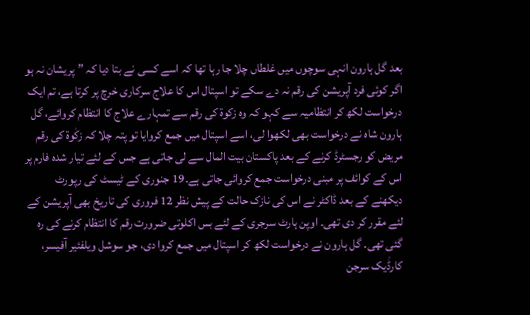بعد گل ہارون انہی سوچوں میں غلطاں چلا جا رہا تھا کہ اسے کسی نے بتا دیا کہ ”پریشان نہ ہو اگر کوئی فرد آپریشن کی رقم نہ دے سکے تو اسپتال اس کا علاج سرکاری خرچ پر کرتا ہے، تم ایک درخواست لکھ کر انتظامیہ سے کہو کہ وہ زکوة کی رقم سے تمہارے علاج کا انتظام کروائے، گل ہارون شاہ نے درخواست بھی لکھوا لی، اسے اسپتال میں جمع کروایا تو پتہ چلا کہ زکٰوة کی رقم مریض کو رجسٹرڈ کرنے کے بعد پاکستان بیت المال سے لی جاتی ہے جس کے لئے تیار شدہ فارم پر اس کے کوائف پر مبنی درخواست جمع کروائی جاتی ہے۔19 جنوری کے ٹیسٹ کی رپورٹ دیکھنے کے بعد ڈاکٹر نے اس کی نازک حالت کے پیش نظر 12 فروری کی تاریخ بھی آپریشن کے لئے مقرر کر دی تھی۔ اوپن ہارٹ سرجری کے لئے بس اکلوتی ضرورت رقم کا انتظام کرنے کی رہ گئی تھی۔ گل ہارون نے درخواست لکھ کر اسپتال میں جمع کروا دی، جو سوشل ویلفئیر آفیسر، کارڈٰیک سرجن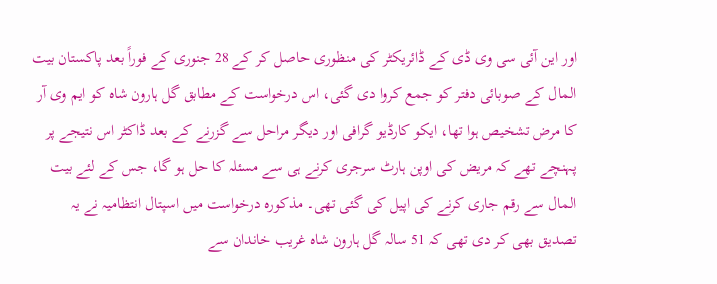اور این آئی سی وی ڈی کے ڈائریکٹر کی منظوری حاصل کر کے 28 جنوری کے فوراً بعد پاکستان بیت المال کے صوبائی دفتر کو جمع کروا دی گئی، اس درخواست کے مطابق گل ہارون شاہ کو ایم وی آر کا مرض تشخیص ہوا تھا، ایکو کارڈیو گرافی اور دیگر مراحل سے گزرنے کے بعد ڈاکٹر اس نتیجے پر پہنچے تھے کہ مریض کی اوپن ہارٹ سرجری کرنے ہی سے مسئلہ کا حل ہو گا، جس کے لئے بیت المال سے رقم جاری کرنے کی اپیل کی گئی تھی۔ مذکورہ درخواست میں اسپتال انتظامیہ نے یہ تصدیق بھی کر دی تھی کہ 51 سالہ گل ہارون شاہ غریب خاندان سے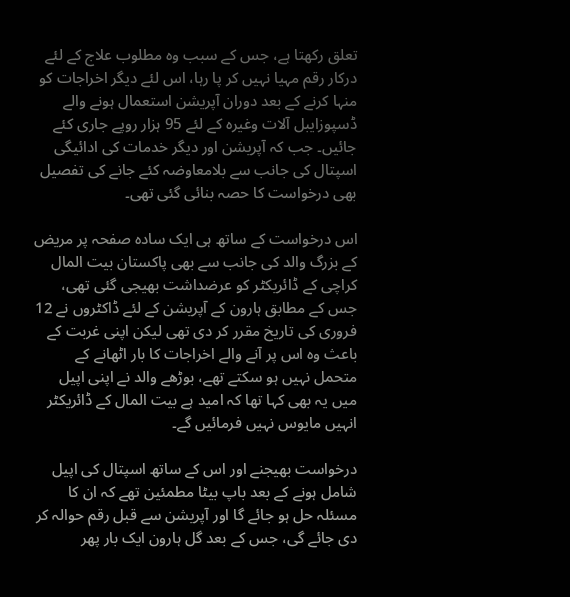تعلق رکھتا ہے، جس کے سبب وہ مطلوب علاج کے لئے درکار رقم مہیا نہیں کر پا رہا، اس لئے دیگر اخراجات کو منہا کرنے کے بعد دوران آپریشن استعمال ہونے والے ڈسپوزایبل آلات وغیرہ کے لئے 95 ہزار روپے جاری کئے جائیں۔ جب کہ آپریشن اور دیگر خدمات کی ادائیگی اسپتال کی جانب سے بلامعاوضہ کئے جانے کی تفصیل بھی درخواست کا حصہ بنائی گئی تھی۔

اس درخواست کے ساتھ ہی ایک سادہ صفحہ پر مریض کے بزرگ والد کی جانب سے بھی پاکستان بیت المال کراچی کے ڈائریکٹر کو عرضداشت بھیجی گئی تھی، جس کے مطابق ہارون کے آپریشن کے لئے ڈاکٹروں نے 12 فروری کی تاریخ مقرر کر دی تھی لیکن اپنی غربت کے باعث وہ اس پر آنے والے اخراجات کا بار اٹھانے کے متحمل نہیں ہو سکتے تھے، بوڑھے والد نے اپنی اپیل میں یہ بھی کہا تھا کہ امید ہے بیت المال کے ڈائریکٹر انہیں مایوس نہیں فرمائیں گے۔

درخواست بھیجنے اور اس کے ساتھ اسپتال کی اپیل شامل ہونے کے بعد باپ بیٹا مطمئین تھے کہ ان کا مسئلہ حل ہو جائے گا اور آپریشن سے قبل رقم حوالہ کر دی جائے گی، جس کے بعد گل ہارون ایک بار پھر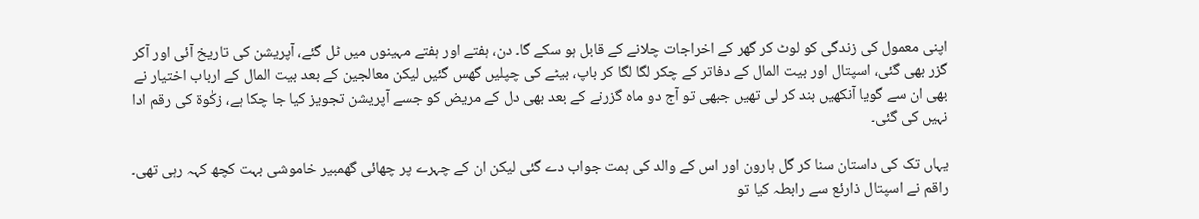اپنی معمول کی زندگی کو لوٹ کر گھر کے اخراجات چلانے کے قابل ہو سکے گا۔ دن، ہفتے اور ہفتے مہینوں میں ٹل گئے، آپریشن کی تاریخ آئی اور آکر گزر بھی گئی، اسپتال اور بیت المال کے دفاتر کے چکر لگا لگا کر باپ، بیٹے کی چپلیں گھس گئیں لیکن معالجین کے بعد بیت المال کے ارباب اختیار نے بھی ان سے گویا آنکھیں بند کر لی تھیں جبھی تو آج دو ماہ گزرنے کے بعد بھی دل کے مریض کو جسے آپریشن تجویز کیا جا چکا ہے، زکٰوة کی رقم ادا نہیں کی گئی۔

یہاں تک کی داستان سنا کر گل ہارون اور اس کے والد کی ہمت جواب دے گئی لیکن ان کے چہرے پر چھائی گھمبیر خاموشی بہت کچھ کہہ رہی تھی۔ راقم نے اسپتال ذارئع سے رابطہ کیا تو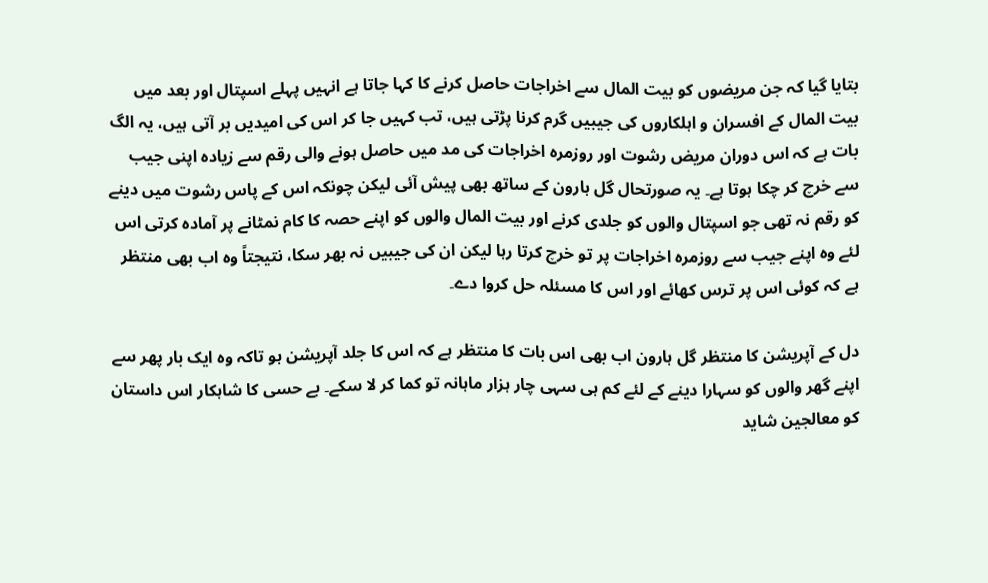بتایا گیا کہ جن مریضوں کو بیت المال سے اخراجات حاصل کرنے کا کہا جاتا ہے انہیں پہلے اسپتال اور بعد میں بیت المال کے افسران و اہلکاروں کی جیبیں گرم کرنا پڑتی ہیں، تب کہیں جا کر اس کی امیدیں بر آتی ہیں، یہ الگ بات ہے کہ اس دوران مریض رشوت اور روزمرہ اخراجات کی مد میں حاصل ہونے والی رقم سے زیادہ اپنی جیب سے خرچ کر چکا ہوتا ہے۔ یہ صورتحال گل ہارون کے ساتھ بھی پیش آئی لیکن چونکہ اس کے پاس رشوت میں دینے کو رقم نہ تھی جو اسپتال والوں کو جلدی کرنے اور بیت المال والوں کو اپنے حصہ کا کام نمٹانے پر آمادہ کرتی اس لئے وہ اپنے جیب سے روزمرہ اخراجات پر تو خرچ کرتا رہا لیکن ان کی جیبیں نہ بھر سکا، نتیجتاً وہ اب بھی منتظر ہے کہ کوئی اس پر ترس کھائے اور اس کا مسئلہ حل کروا دے۔

دل کے آپریشن کا منتظر گل ہارون اب بھی اس بات کا منتظر ہے کہ اس کا جلد آپریشن ہو تاکہ وہ ایک بار پھر سے اپنے گھر والوں کو سہارا دینے کے لئے کم ہی سہی چار ہزار ماہانہ تو کما کر لا سکے۔ بے حسی کا شاہکار اس داستان کو معالجین شاید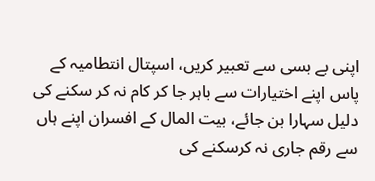اپنی بے بسی سے تعبیر کریں، اسپتال انتطامیہ کے پاس اپنے اختیارات سے باہر جا کر کام نہ کر سکنے کی دلیل سہارا بن جائے، بیت المال کے افسران اپنے ہاں سے رقم جاری نہ کرسکنے کی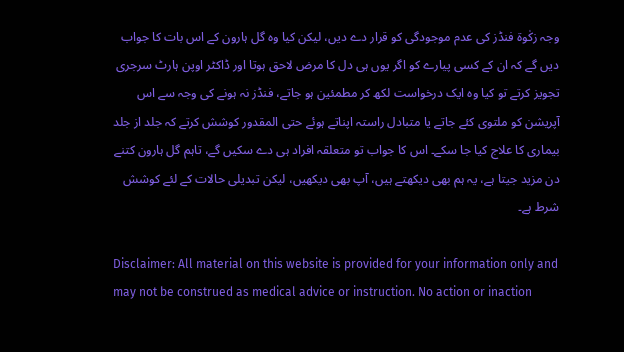وجہ زکٰوة فنڈز کی عدم موجودگی کو قرار دے دیں، لیکن کیا وہ گل ہارون کے اس بات کا جواب دیں گے کہ ان کے کسی پیارے کو اگر یوں ہی دل کا مرض لاحق ہوتا اور ڈاکٹر اوپن ہارٹ سرجری تجویز کرتے تو کیا وہ ایک درخواست لکھ کر مطمئین ہو جاتے، فنڈز نہ ہونے کی وجہ سے اس آپریشن کو ملتوی کئے جاتے یا متبادل راستہ اپناتے ہوئے حتی المقدور کوشش کرتے کہ جلد از جلد بیماری کا علاج کیا جا سکے۔ اس کا جواب تو متعلقہ افراد ہی دے سکیں گے، تاہم گل ہارون کتنے دن مزید جیتا ہے، یہ ہم بھی دیکھتے ہیں، آپ بھی دیکھیں، لیکن تبدیلی حالات کے لئے کوشش شرط ہے۔

Disclaimer: All material on this website is provided for your information only and may not be construed as medical advice or instruction. No action or inaction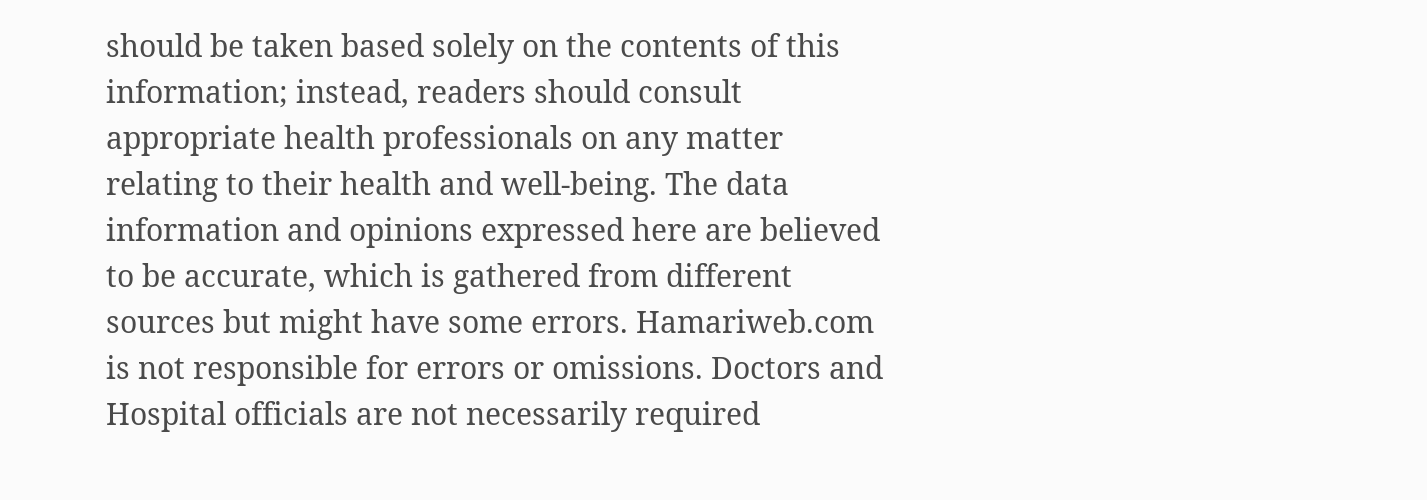should be taken based solely on the contents of this information; instead, readers should consult appropriate health professionals on any matter relating to their health and well-being. The data information and opinions expressed here are believed to be accurate, which is gathered from different sources but might have some errors. Hamariweb.com is not responsible for errors or omissions. Doctors and Hospital officials are not necessarily required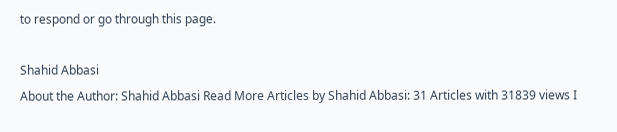to respond or go through this page.

Shahid Abbasi
About the Author: Shahid Abbasi Read More Articles by Shahid Abbasi: 31 Articles with 31839 views I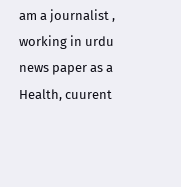am a journalist , working in urdu news paper as a Health, cuurent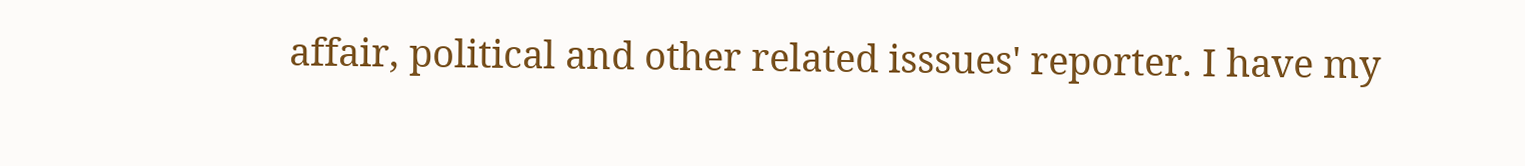affair, political and other related isssues' reporter. I have my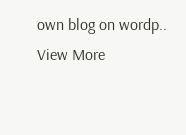own blog on wordp.. View More